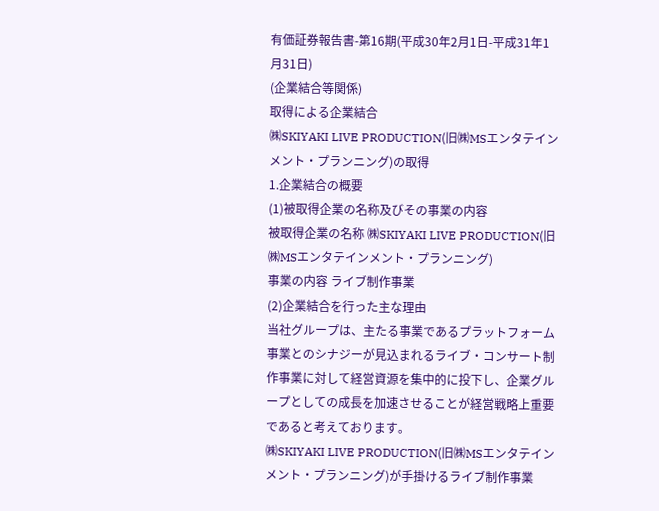有価証券報告書-第16期(平成30年2月1日-平成31年1月31日)
(企業結合等関係)
取得による企業結合
㈱SKIYAKI LIVE PRODUCTION(旧㈱MSエンタテインメント・プランニング)の取得
1.企業結合の概要
(1)被取得企業の名称及びその事業の内容
被取得企業の名称 ㈱SKIYAKI LIVE PRODUCTION(旧㈱MSエンタテインメント・プランニング)
事業の内容 ライブ制作事業
(2)企業結合を行った主な理由
当社グループは、主たる事業であるプラットフォーム事業とのシナジーが見込まれるライブ・コンサート制作事業に対して経営資源を集中的に投下し、企業グループとしての成長を加速させることが経営戦略上重要であると考えております。
㈱SKIYAKI LIVE PRODUCTION(旧㈱MSエンタテインメント・プランニング)が手掛けるライブ制作事業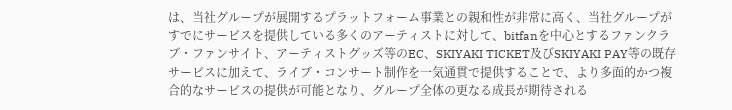は、当社グループが展開するプラットフォーム事業との親和性が非常に高く、当社グループがすでにサービスを提供している多くのアーティストに対して、bitfanを中心とするファンクラブ・ファンサイト、アーティストグッズ等のEC、SKIYAKI TICKET及びSKIYAKI PAY等の既存サービスに加えて、ライブ・コンサート制作を一気通貫で提供することで、より多面的かつ複合的なサービスの提供が可能となり、グループ全体の更なる成長が期待される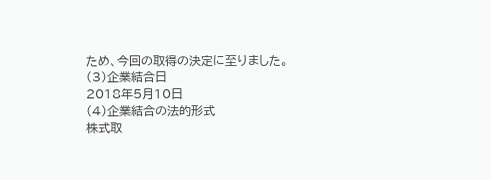ため、今回の取得の決定に至りました。
(3)企業結合日
2018年5月10日
(4)企業結合の法的形式
株式取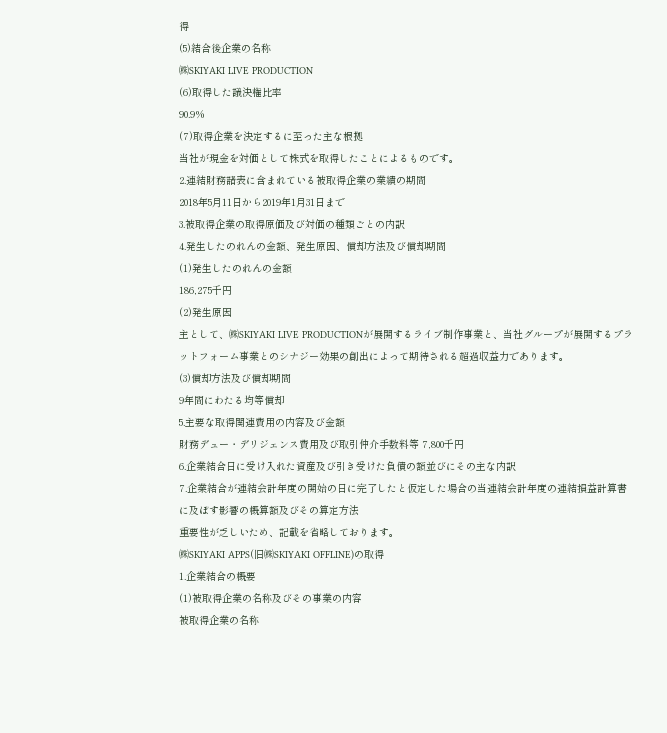得
(5)結合後企業の名称
㈱SKIYAKI LIVE PRODUCTION
(6)取得した議決権比率
90.9%
(7)取得企業を決定するに至った主な根拠
当社が現金を対価として株式を取得したことによるものです。
2.連結財務諸表に含まれている被取得企業の業績の期間
2018年5月11日から2019年1月31日まで
3.被取得企業の取得原価及び対価の種類ごとの内訳
4.発生したのれんの金額、発生原因、償却方法及び償却期間
(1)発生したのれんの金額
186,275千円
(2)発生原因
主として、㈱SKIYAKI LIVE PRODUCTIONが展開するライブ制作事業と、当社グループが展開するプラットフォーム事業とのシナジー効果の創出によって期待される超過収益力であります。
(3)償却方法及び償却期間
9年間にわたる均等償却
5.主要な取得関連費用の内容及び金額
財務デュー・デリジェンス費用及び取引仲介手数料等 7,800千円
6.企業結合日に受け入れた資産及び引き受けた負債の額並びにその主な内訳
7.企業結合が連結会計年度の開始の日に完了したと仮定した場合の当連結会計年度の連結損益計算書に及ぼす影響の概算額及びその算定方法
重要性が乏しいため、記載を省略しております。
㈱SKIYAKI APPS(旧㈱SKIYAKI OFFLINE)の取得
1.企業結合の概要
(1)被取得企業の名称及びその事業の内容
被取得企業の名称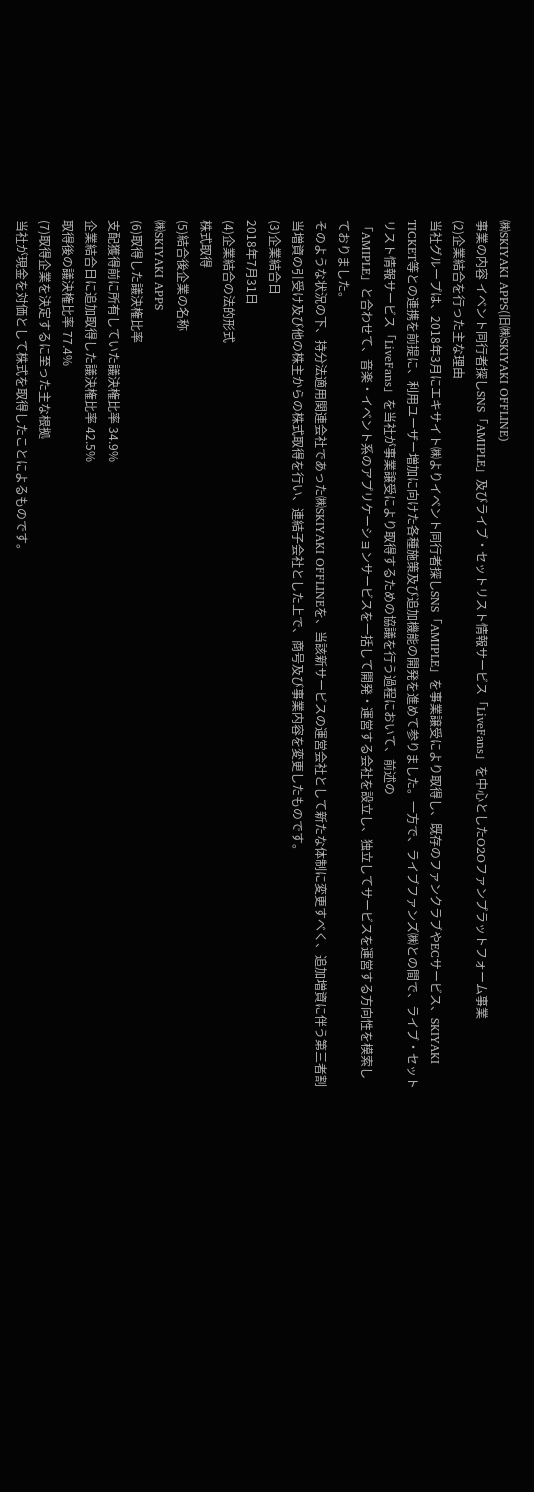㈱SKIYAKI APPS(旧㈱SKIYAKI OFFLINE)
事業の内容 イベント同行者探しSNS「AMIPLE」及びライブ・セットリスト情報サービス「LiveFans」を中心としたO2Oファンプラットフォーム事業
(2)企業結合を行った主な理由
当社グループは、2018年3月にエキサイト㈱よりイベント同行者探しSNS「AMIPLE」を事業譲受により取得し、既存のファンクラブやECサービス、SKIYAKI TICKET等との連携を前提に、利用ユーザー増加に向けた各種施策及び追加機能の開発を進めて参りました。一方で、ライブファンズ㈱との間で、ライブ・セットリスト情報サービス「LiveFans」を当社が事業譲受により取得するための協議を行う過程において、前述の
「AMIPLE」と合わせて、音楽・イベント系のアプリケーションサービスを一括して開発・運営する会社を設立し、独立してサービスを運営する方向性を模索しておりました。
そのような状況の下、持分法適用関連会社であった㈱SKIYAKI OFFLINEを、当該新サービスの運営会社として新たな体制に変更すべく、追加増資に伴う第三者割当増資の引受け及び他の株主からの株式取得を行い、連結子会社とした上で、商号及び事業内容を変更したものです。
(3)企業結合日
2018年7月31日
(4)企業結合の法的形式
株式取得
(5)結合後企業の名称
㈱SKIYAKI APPS
(6)取得した議決権比率
支配獲得前に所有していた議決権比率 34.9%
企業結合日に追加取得した議決権比率 42.5%
取得後の議決権比率 77.4%
(7)取得企業を決定するに至った主な根拠
当社が現金を対価として株式を取得したことによるものです。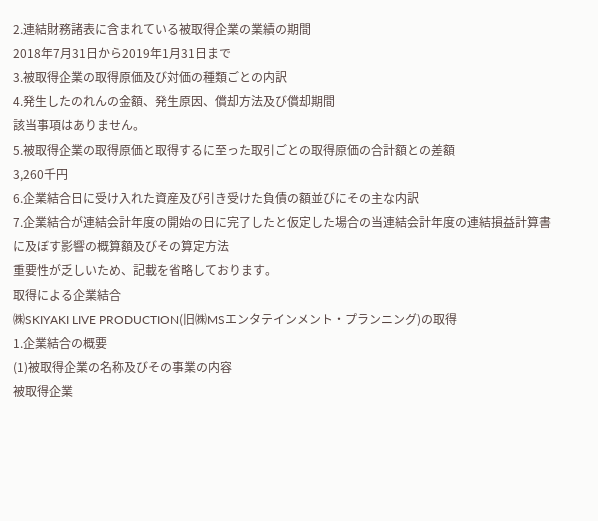2.連結財務諸表に含まれている被取得企業の業績の期間
2018年7月31日から2019年1月31日まで
3.被取得企業の取得原価及び対価の種類ごとの内訳
4.発生したのれんの金額、発生原因、償却方法及び償却期間
該当事項はありません。
5.被取得企業の取得原価と取得するに至った取引ごとの取得原価の合計額との差額
3,260千円
6.企業結合日に受け入れた資産及び引き受けた負債の額並びにその主な内訳
7.企業結合が連結会計年度の開始の日に完了したと仮定した場合の当連結会計年度の連結損益計算書に及ぼす影響の概算額及びその算定方法
重要性が乏しいため、記載を省略しております。
取得による企業結合
㈱SKIYAKI LIVE PRODUCTION(旧㈱MSエンタテインメント・プランニング)の取得
1.企業結合の概要
(1)被取得企業の名称及びその事業の内容
被取得企業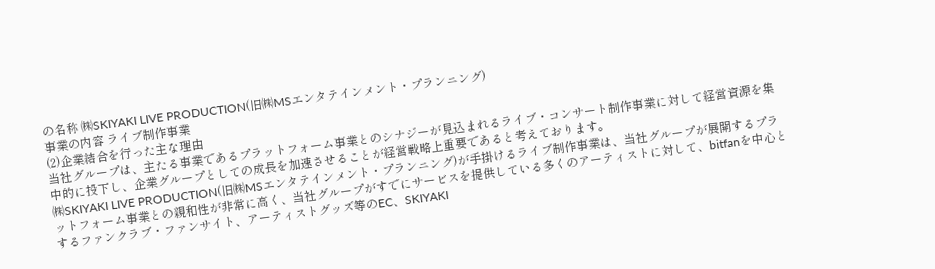の名称 ㈱SKIYAKI LIVE PRODUCTION(旧㈱MSエンタテインメント・プランニング)
事業の内容 ライブ制作事業
(2)企業結合を行った主な理由
当社グループは、主たる事業であるプラットフォーム事業とのシナジーが見込まれるライブ・コンサート制作事業に対して経営資源を集中的に投下し、企業グループとしての成長を加速させることが経営戦略上重要であると考えております。
㈱SKIYAKI LIVE PRODUCTION(旧㈱MSエンタテインメント・プランニング)が手掛けるライブ制作事業は、当社グループが展開するプラットフォーム事業との親和性が非常に高く、当社グループがすでにサービスを提供している多くのアーティストに対して、bitfanを中心とするファンクラブ・ファンサイト、アーティストグッズ等のEC、SKIYAKI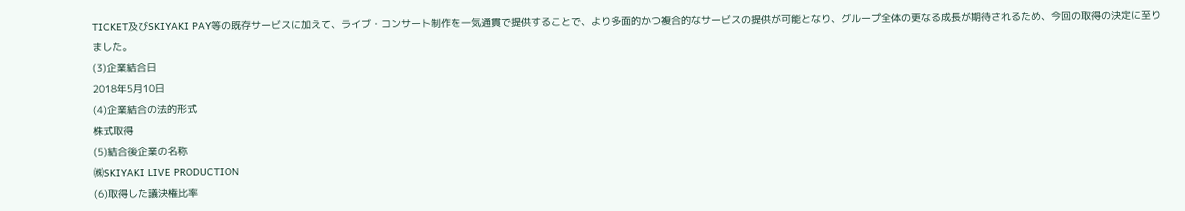TICKET及びSKIYAKI PAY等の既存サービスに加えて、ライブ・コンサート制作を一気通貫で提供することで、より多面的かつ複合的なサービスの提供が可能となり、グループ全体の更なる成長が期待されるため、今回の取得の決定に至りました。
(3)企業結合日
2018年5月10日
(4)企業結合の法的形式
株式取得
(5)結合後企業の名称
㈱SKIYAKI LIVE PRODUCTION
(6)取得した議決権比率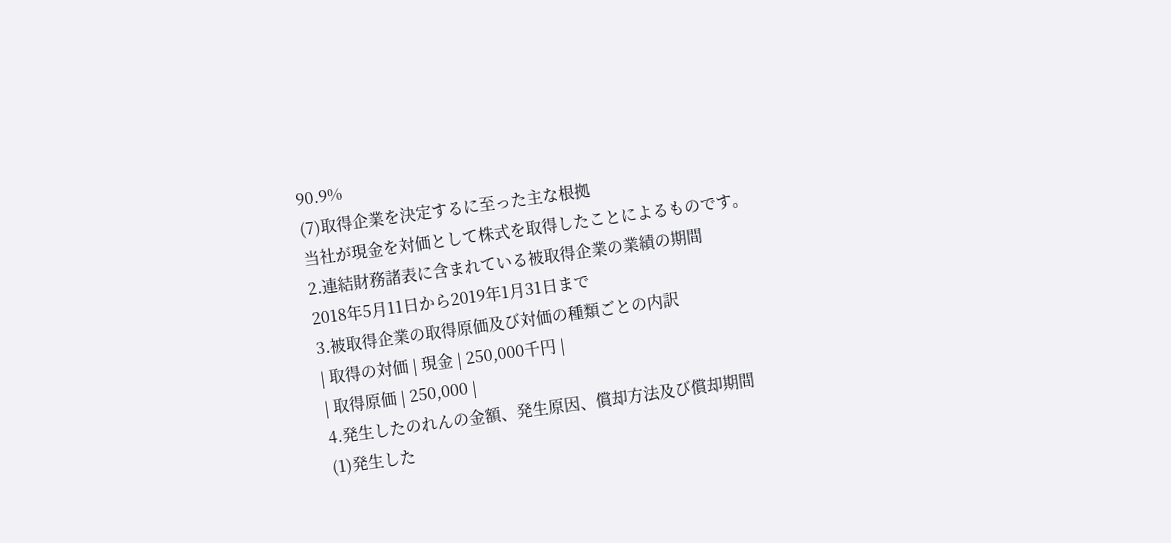90.9%
(7)取得企業を決定するに至った主な根拠
当社が現金を対価として株式を取得したことによるものです。
2.連結財務諸表に含まれている被取得企業の業績の期間
2018年5月11日から2019年1月31日まで
3.被取得企業の取得原価及び対価の種類ごとの内訳
| 取得の対価 | 現金 | 250,000千円 |
| 取得原価 | 250,000 |
4.発生したのれんの金額、発生原因、償却方法及び償却期間
(1)発生した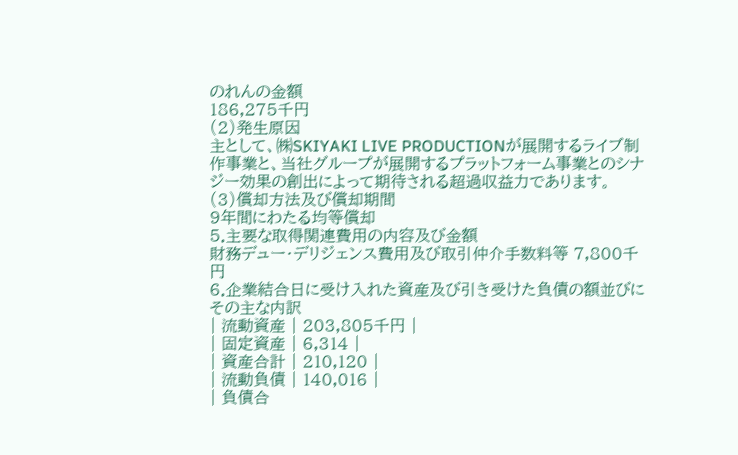のれんの金額
186,275千円
(2)発生原因
主として、㈱SKIYAKI LIVE PRODUCTIONが展開するライブ制作事業と、当社グループが展開するプラットフォーム事業とのシナジー効果の創出によって期待される超過収益力であります。
(3)償却方法及び償却期間
9年間にわたる均等償却
5.主要な取得関連費用の内容及び金額
財務デュー・デリジェンス費用及び取引仲介手数料等 7,800千円
6.企業結合日に受け入れた資産及び引き受けた負債の額並びにその主な内訳
| 流動資産 | 203,805千円 |
| 固定資産 | 6,314 |
| 資産合計 | 210,120 |
| 流動負債 | 140,016 |
| 負債合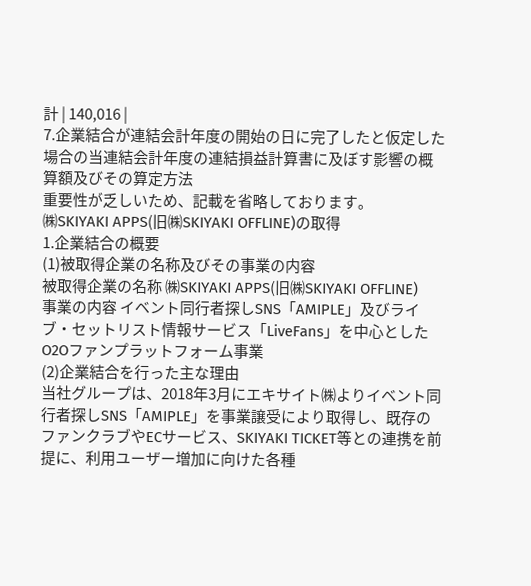計 | 140,016 |
7.企業結合が連結会計年度の開始の日に完了したと仮定した場合の当連結会計年度の連結損益計算書に及ぼす影響の概算額及びその算定方法
重要性が乏しいため、記載を省略しております。
㈱SKIYAKI APPS(旧㈱SKIYAKI OFFLINE)の取得
1.企業結合の概要
(1)被取得企業の名称及びその事業の内容
被取得企業の名称 ㈱SKIYAKI APPS(旧㈱SKIYAKI OFFLINE)
事業の内容 イベント同行者探しSNS「AMIPLE」及びライブ・セットリスト情報サービス「LiveFans」を中心としたO2Oファンプラットフォーム事業
(2)企業結合を行った主な理由
当社グループは、2018年3月にエキサイト㈱よりイベント同行者探しSNS「AMIPLE」を事業譲受により取得し、既存のファンクラブやECサービス、SKIYAKI TICKET等との連携を前提に、利用ユーザー増加に向けた各種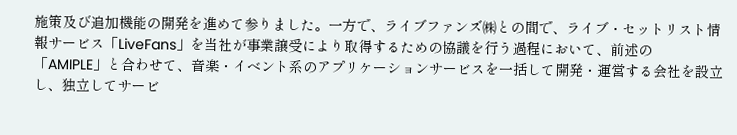施策及び追加機能の開発を進めて参りました。一方で、ライブファンズ㈱との間で、ライブ・セットリスト情報サービス「LiveFans」を当社が事業譲受により取得するための協議を行う過程において、前述の
「AMIPLE」と合わせて、音楽・イベント系のアプリケーションサービスを一括して開発・運営する会社を設立し、独立してサービ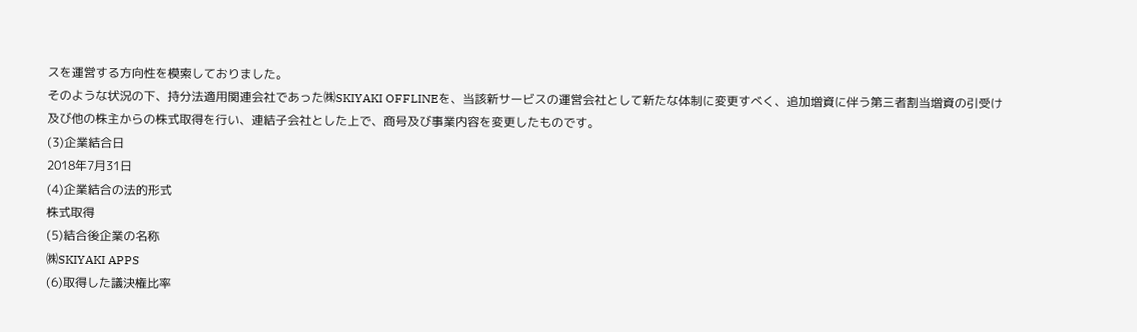スを運営する方向性を模索しておりました。
そのような状況の下、持分法適用関連会社であった㈱SKIYAKI OFFLINEを、当該新サービスの運営会社として新たな体制に変更すべく、追加増資に伴う第三者割当増資の引受け及び他の株主からの株式取得を行い、連結子会社とした上で、商号及び事業内容を変更したものです。
(3)企業結合日
2018年7月31日
(4)企業結合の法的形式
株式取得
(5)結合後企業の名称
㈱SKIYAKI APPS
(6)取得した議決権比率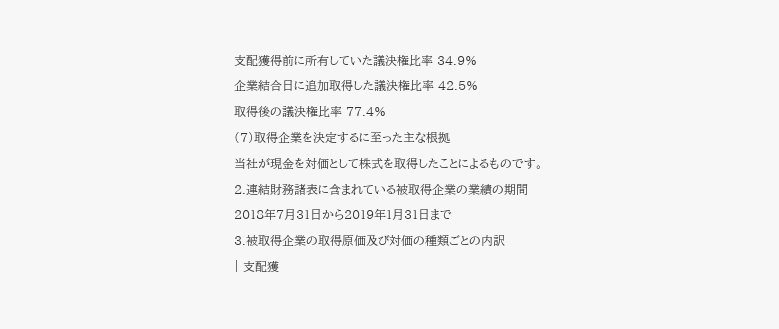支配獲得前に所有していた議決権比率 34.9%
企業結合日に追加取得した議決権比率 42.5%
取得後の議決権比率 77.4%
(7)取得企業を決定するに至った主な根拠
当社が現金を対価として株式を取得したことによるものです。
2.連結財務諸表に含まれている被取得企業の業績の期間
2018年7月31日から2019年1月31日まで
3.被取得企業の取得原価及び対価の種類ごとの内訳
| 支配獲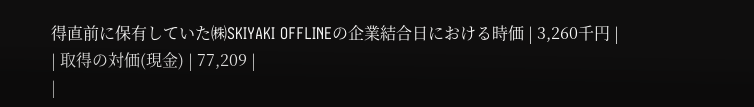得直前に保有していた㈱SKIYAKI OFFLINEの企業結合日における時価 | 3,260千円 |
| 取得の対価(現金) | 77,209 |
|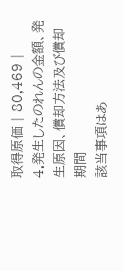取得原価 | 80,469 |
4.発生したのれんの金額、発生原因、償却方法及び償却期間
該当事項はあ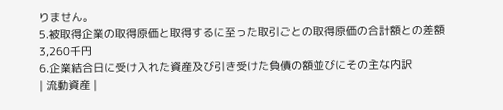りません。
5.被取得企業の取得原価と取得するに至った取引ごとの取得原価の合計額との差額
3,260千円
6.企業結合日に受け入れた資産及び引き受けた負債の額並びにその主な内訳
| 流動資産 |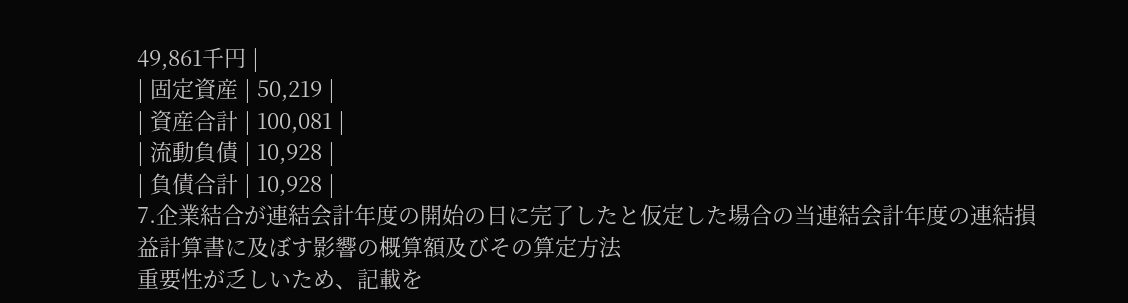49,861千円 |
| 固定資産 | 50,219 |
| 資産合計 | 100,081 |
| 流動負債 | 10,928 |
| 負債合計 | 10,928 |
7.企業結合が連結会計年度の開始の日に完了したと仮定した場合の当連結会計年度の連結損益計算書に及ぼす影響の概算額及びその算定方法
重要性が乏しいため、記載を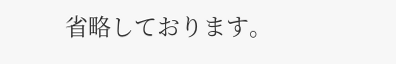省略しております。